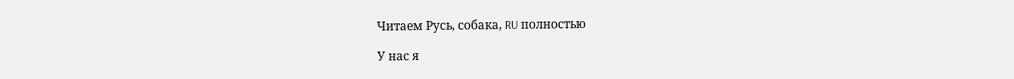Читаем Русь, собака, RU полностью

У нас я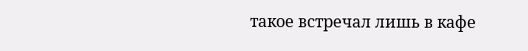такое встречал лишь в кафе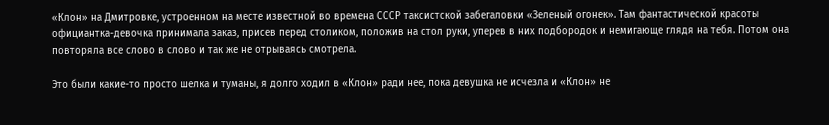«Клон» на Дмитровке, устроенном на месте известной во времена СССР таксистской забегаловки «Зеленый огонек». Там фантастической красоты официантка-девочка принимала заказ, присев перед столиком, положив на стол руки, уперев в них подбородок и немигающе глядя на тебя. Потом она повторяла все слово в слово и так же не отрываясь смотрела.

Это были какие-то просто шелка и туманы, я долго ходил в «Клон» ради нее, пока девушка не исчезла и «Клон» не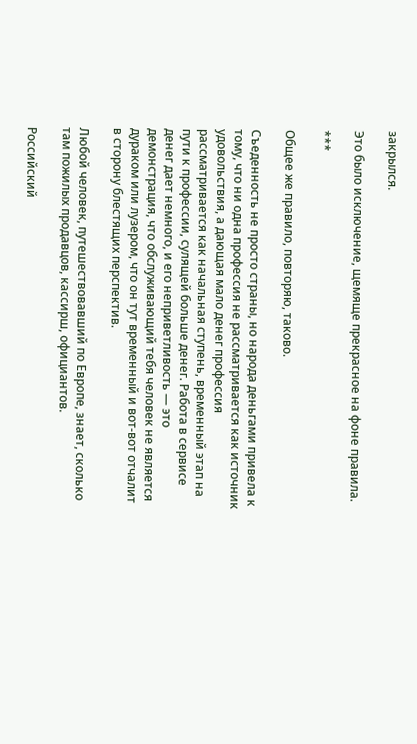закрылся.

Это было исключение, щемяще прекрасное на фоне правила.

***

Общее же правило, повторяю, таково.

Съеденность не просто страны, но народа деньгами привела к тому, что ни одна профессия не рассматривается как источник удовольствия, а дающая мало денег профессия рассматривается как начальная ступень, временный этап на пути к профессии, сулящей больше денег. Работа в сервисе денег дает немного, и его неприветливость — это демонстрация, что обслуживающий тебя человек не является дураком или лузером, что он тут временный и вот-вот отчалит в сторону блестящих перспектив.

Любой человек, путешествовавший по Европе, знает, сколько там пожилых продавцов, кассирш, официантов.

Российский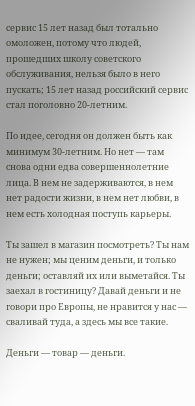сервис 15 лет назад был тотально омоложен, потому что людей, прошедших школу советского обслуживания, нельзя было в него пускать; 15 лет назад российский сервис стал поголовно 20-летним.

По идее, сегодня он должен быть как минимум 30-летним. Но нет — там снова одни едва совершеннолетние лица. В нем не задерживаются, в нем нет радости жизни, в нем нет любви, в нем есть холодная поступь карьеры.

Ты зашел в магазин посмотреть? Ты нам не нужен; мы ценим деньги, и только деньги; оставляй их или выметайся. Ты заехал в гостиницу? Давай деньги и не говори про Европы, не нравится у нас — сваливай туда, а здесь мы все такие.

Деньги — товар — деньги.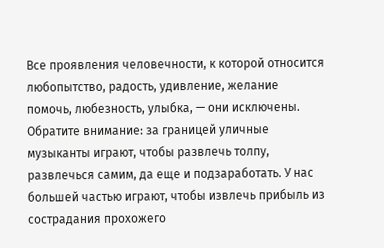Все проявления человечности, к которой относится любопытство, радость, удивление, желание помочь, любезность, улыбка, — они исключены. Обратите внимание: за границей уличные музыканты играют, чтобы развлечь толпу, развлечься самим, да еще и подзаработать. У нас большей частью играют, чтобы извлечь прибыль из сострадания прохожего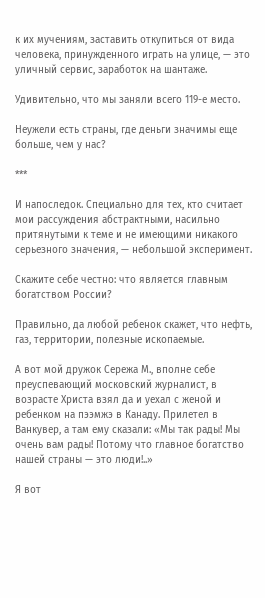к их мучениям, заставить откупиться от вида человека, принужденного играть на улице, — это уличный сервис, заработок на шантаже.

Удивительно, что мы заняли всего 119-е место.

Неужели есть страны, где деньги значимы еще больше, чем у нас?

***

И напоследок. Специально для тех, кто считает мои рассуждения абстрактными, насильно притянутыми к теме и не имеющими никакого серьезного значения, — небольшой эксперимент.

Скажите себе честно: что является главным богатством России?

Правильно, да любой ребенок скажет, что нефть, газ, территории, полезные ископаемые.

А вот мой дружок Сережа М., вполне себе преуспевающий московский журналист, в возрасте Христа взял да и уехал с женой и ребенком на пээмжэ в Канаду. Прилетел в Ванкувер, а там ему сказали: «Мы так рады! Мы очень вам рады! Потому что главное богатство нашей страны — это люди!..»

Я вот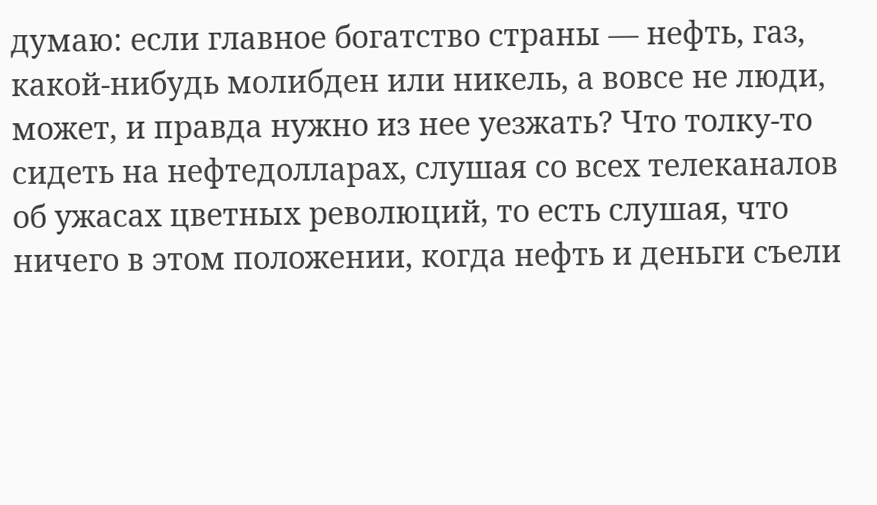думаю: если главное богатство страны — нефть, газ, какой-нибудь молибден или никель, а вовсе не люди, может, и правда нужно из нее уезжать? Что толку-то сидеть на нефтедолларах, слушая со всех телеканалов об ужасах цветных революций, то есть слушая, что ничего в этом положении, когда нефть и деньги съели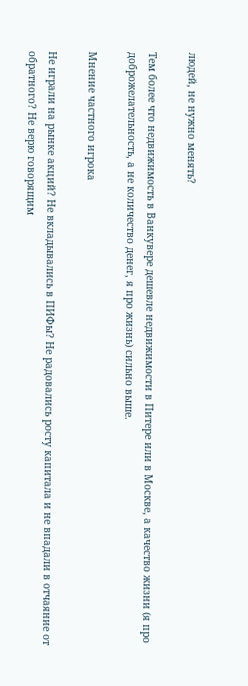людей, не нужно менять?

Тем более что недвижимость в Ванкувере дешевле недвижимости в Питере или в Москве, а качество жизни (я про доброжелательность, а не количество денег, я про жизнь) сильно выше.

Мнение частного игрока

Не играли на рынке акций? Не вкладывались в ПИФы? Не радовались росту капитала и не впадали в отчаяние от обратного? Не верю говорящим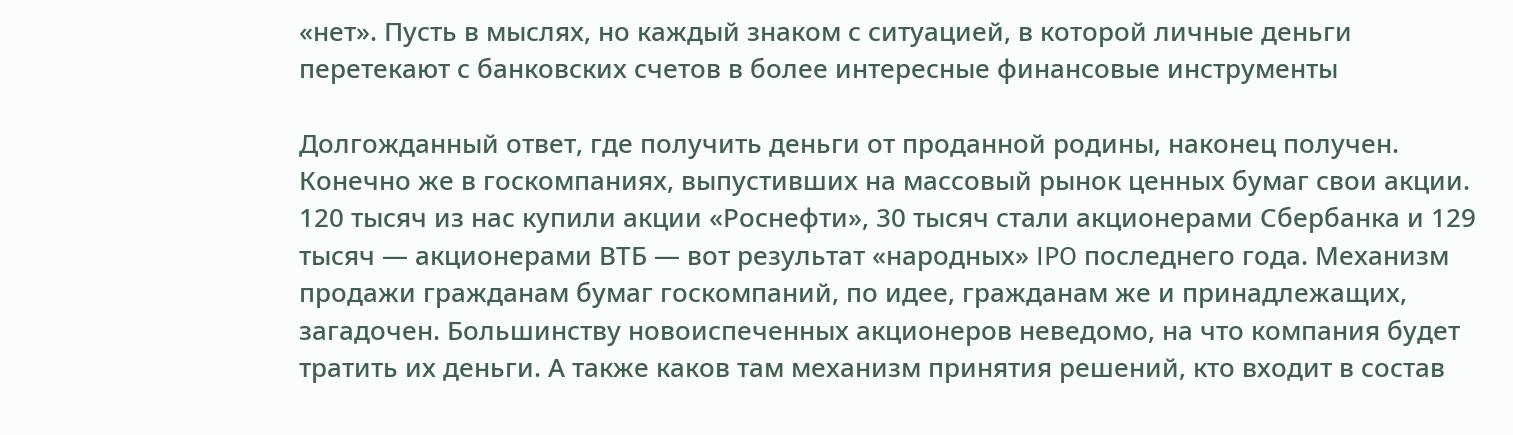«нет». Пусть в мыслях, но каждый знаком с ситуацией, в которой личные деньги перетекают с банковских счетов в более интересные финансовые инструменты

Долгожданный ответ, где получить деньги от проданной родины, наконец получен. Конечно же в госкомпаниях, выпустивших на массовый рынок ценных бумаг свои акции. 120 тысяч из нас купили акции «Роснефти», 30 тысяч стали акционерами Сбербанка и 129 тысяч — акционерами ВТБ — вот результат «народных» IPO последнего года. Механизм продажи гражданам бумаг госкомпаний, по идее, гражданам же и принадлежащих, загадочен. Большинству новоиспеченных акционеров неведомо, на что компания будет тратить их деньги. А также каков там механизм принятия решений, кто входит в состав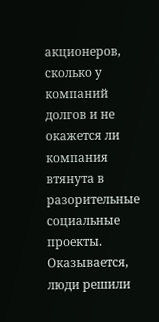акционеров, сколько у компаний долгов и не окажется ли компания втянута в разорительные социальные проекты. Оказывается, люди решили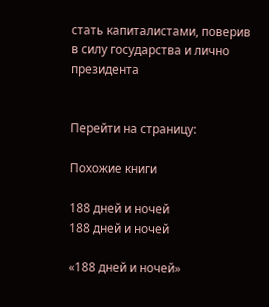стать капиталистами, поверив в силу государства и лично президента


Перейти на страницу:

Похожие книги

188 дней и ночей
188 дней и ночей

«188 дней и ночей»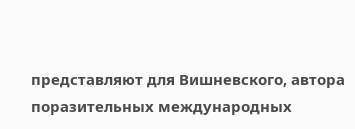представляют для Вишневского, автора поразительных международных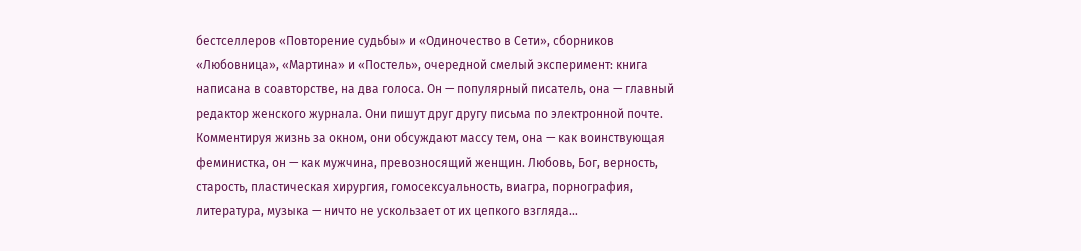бестселлеров «Повторение судьбы» и «Одиночество в Сети», сборников «Любовница», «Мартина» и «Постель», очередной смелый эксперимент: книга написана в соавторстве, на два голоса. Он — популярный писатель, она — главный редактор женского журнала. Они пишут друг другу письма по электронной почте. Комментируя жизнь за окном, они обсуждают массу тем, она — как воинствующая феминистка, он — как мужчина, превозносящий женщин. Любовь, Бог, верность, старость, пластическая хирургия, гомосексуальность, виагра, порнография, литература, музыка — ничто не ускользает от их цепкого взгляда…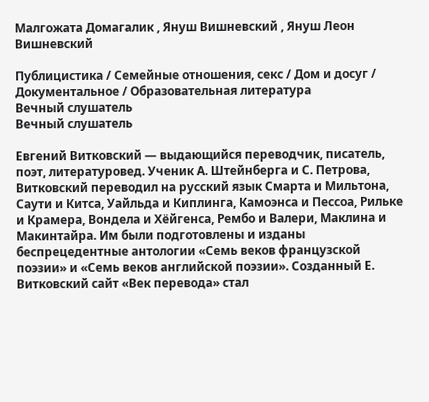Малгожата Домагалик , Януш Вишневский , Януш Леон Вишневский

Публицистика / Семейные отношения, секс / Дом и досуг / Документальное / Образовательная литература
Вечный слушатель
Вечный слушатель

Евгений Витковский — выдающийся переводчик, писатель, поэт, литературовед. Ученик А. Штейнберга и С. Петрова, Витковский переводил на русский язык Смарта и Мильтона, Саути и Китса, Уайльда и Киплинга, Камоэнса и Пессоа, Рильке и Крамера, Вондела и Хёйгенса, Рембо и Валери, Маклина и Макинтайра. Им были подготовлены и изданы беспрецедентные антологии «Семь веков французской поэзии» и «Семь веков английской поэзии». Созданный Е. Витковский сайт «Век перевода» стал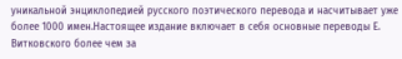уникальной энциклопедией русского поэтического перевода и насчитывает уже более 1000 имен.Настоящее издание включает в себя основные переводы Е. Витковского более чем за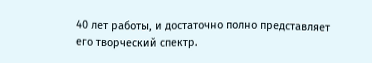40 лет работы, и достаточно полно представляет его творческий спектр.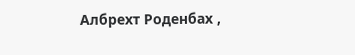Албрехт Роденбах ,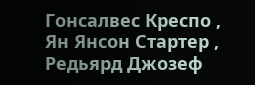Гонсалвес Креспо , Ян Янсон Стартер , Редьярд Джозеф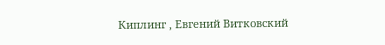Киплинг , Евгений Витковский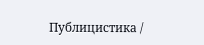Публицистика /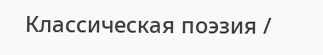Классическая поэзия /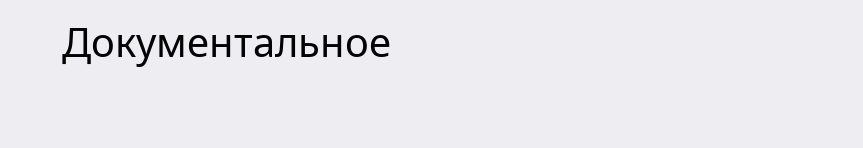Документальное